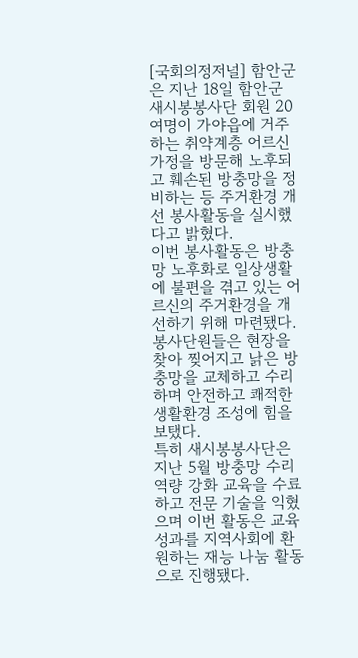[국회의정저널] 함안군은 지난 18일 함안군 새시봉봉사단 회원 20여명이 가야읍에 거주하는 취약계층 어르신 가정을 방문해 노후되고 훼손된 방충망을 정비하는 등 주거환경 개선 봉사활동을 실시했다고 밝혔다.
이번 봉사활동은 방충망 노후화로 일상생활에 불편을 겪고 있는 어르신의 주거환경을 개선하기 위해 마련됐다.
봉사단원들은 현장을 찾아 찢어지고 낡은 방충망을 교체하고 수리하며 안전하고 쾌적한 생활환경 조성에 힘을 보탰다.
특히 새시봉봉사단은 지난 5월 방충망 수리 역량 강화 교육을 수료하고 전문 기술을 익혔으며 이번 활동은 교육 성과를 지역사회에 환원하는 재능 나눔 활동으로 진행됐다.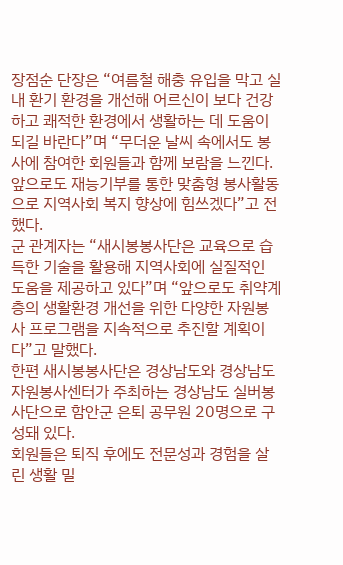장점순 단장은 “여름철 해충 유입을 막고 실내 환기 환경을 개선해 어르신이 보다 건강하고 쾌적한 환경에서 생활하는 데 도움이 되길 바란다”며 “무더운 날씨 속에서도 봉사에 참여한 회원들과 함께 보람을 느낀다. 앞으로도 재능기부를 통한 맞춤형 봉사활동으로 지역사회 복지 향상에 힘쓰겠다”고 전했다.
군 관계자는 “새시봉봉사단은 교육으로 습득한 기술을 활용해 지역사회에 실질적인 도움을 제공하고 있다”며 “앞으로도 취약계층의 생활환경 개선을 위한 다양한 자원봉사 프로그램을 지속적으로 추진할 계획이다”고 말했다.
한편 새시봉봉사단은 경상남도와 경상남도자원봉사센터가 주최하는 경상남도 실버봉사단으로 함안군 은퇴 공무원 20명으로 구성돼 있다.
회원들은 퇴직 후에도 전문성과 경험을 살린 생활 밀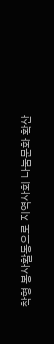착형 봉사활동으로 지역사회 나눔문화 확산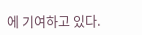에 기여하고 있다.